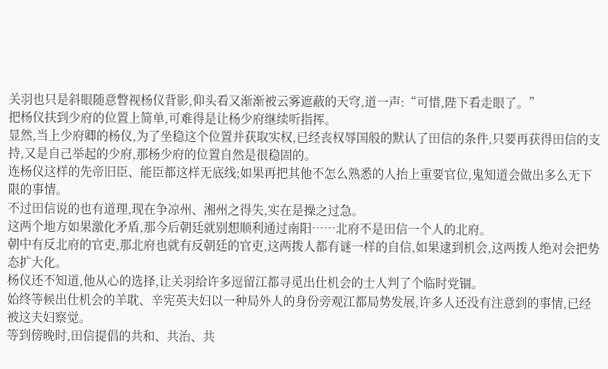关羽也只是斜眼随意瞥视杨仪背影,仰头看又渐渐被云雾遮蔽的天穹,道一声:“可惜,陛下看走眼了。”
把杨仪扶到少府的位置上简单,可难得是让杨少府继续听指挥。
显然,当上少府卿的杨仪,为了坐稳这个位置并获取实权,已经丧权辱国般的默认了田信的条件,只要再获得田信的支持,又是自己举起的少府,那杨少府的位置自然是很稳固的。
连杨仪这样的先帝旧臣、能臣都这样无底线;如果再把其他不怎么熟悉的人抬上重要官位,鬼知道会做出多么无下限的事情。
不过田信说的也有道理,现在争凉州、湘州之得失,实在是操之过急。
这两个地方如果激化矛盾,那今后朝廷就别想顺利通过南阳……北府不是田信一个人的北府。
朝中有反北府的官吏,那北府也就有反朝廷的官吏,这两拨人都有谜一样的自信,如果逮到机会,这两拨人绝对会把势态扩大化。
杨仪还不知道,他从心的选择,让关羽给许多逗留江都寻觅出仕机会的士人判了个临时党锢。
始终等候出仕机会的羊耽、辛宪英夫妇以一种局外人的身份旁观江都局势发展,许多人还没有注意到的事情,已经被这夫妇察觉。
等到傍晚时,田信提倡的共和、共治、共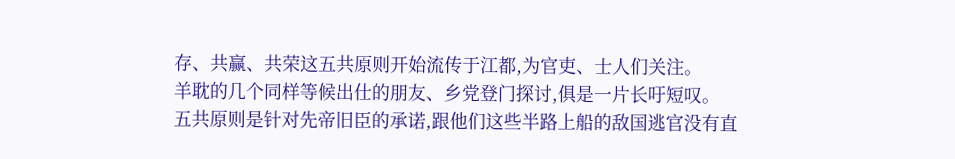存、共赢、共荣这五共原则开始流传于江都,为官吏、士人们关注。
羊耽的几个同样等候出仕的朋友、乡党登门探讨,俱是一片长吁短叹。
五共原则是针对先帝旧臣的承诺,跟他们这些半路上船的敌国逃官没有直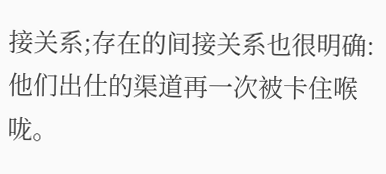接关系;存在的间接关系也很明确:他们出仕的渠道再一次被卡住喉咙。